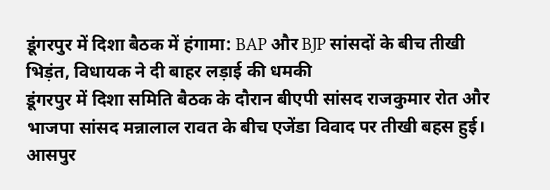डूंगरपुर में दिशा बैठक में हंगामा: BAP और BJP सांसदों के बीच तीखी भिड़ंत, विधायक ने दी बाहर लड़ाई की धमकी
डूंगरपुर में दिशा समिति बैठक के दौरान बीएपी सांसद राजकुमार रोत और भाजपा सांसद मन्नालाल रावत के बीच एजेंडा विवाद पर तीखी बहस हुई। आसपुर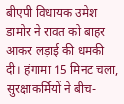बीएपी विधायक उमेश डामोर ने रावत को बाहर आकर लड़ाई की धमकी दी। हंगामा 15 मिनट चला, सुरक्षाकर्मियों ने बीच-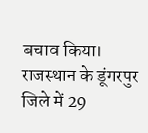बचाव किया।
राजस्थान के डूंगरपुर जिले में 29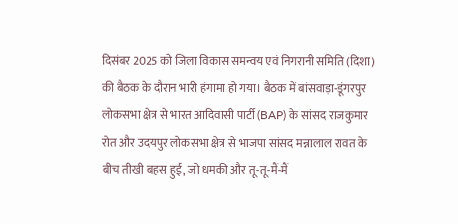दिसंबर 2025 को जिला विकास समन्वय एवं निगरानी समिति (दिशा) की बैठक के दौरान भारी हंगामा हो गया। बैठक में बांसवाड़ा-डूंगरपुर लोकसभा क्षेत्र से भारत आदिवासी पार्टी (BAP) के सांसद राजकुमार रोत और उदयपुर लोकसभा क्षेत्र से भाजपा सांसद मन्नालाल रावत के बीच तीखी बहस हुई, जो धमकी और तू-तू-मैं-मैं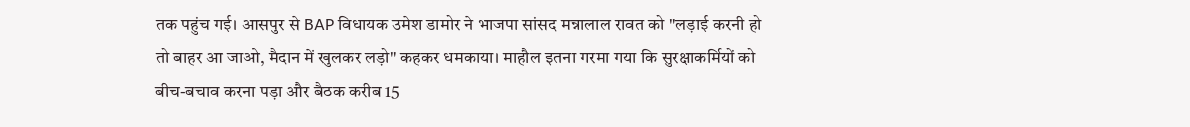तक पहुंच गई। आसपुर से BAP विधायक उमेश डामोर ने भाजपा सांसद मन्नालाल रावत को "लड़ाई करनी हो तो बाहर आ जाओ, मैदान में खुलकर लड़ो" कहकर धमकाया। माहौल इतना गरमा गया कि सुरक्षाकर्मियों को बीच-बचाव करना पड़ा और बैठक करीब 15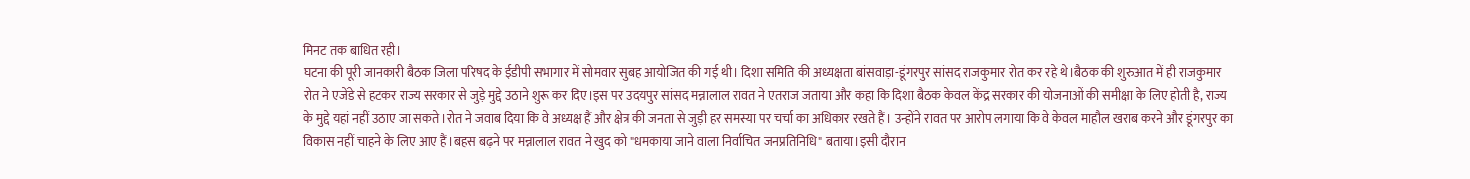मिनट तक बाधित रही।
घटना की पूरी जानकारी बैठक जिला परिषद के ईडीपी सभागार में सोमवार सुबह आयोजित की गई थी। दिशा समिति की अध्यक्षता बांसवाड़ा-डूंगरपुर सांसद राजकुमार रोत कर रहे थे।बैठक की शुरुआत में ही राजकुमार रोत ने एजेंडे से हटकर राज्य सरकार से जुड़े मुद्दे उठाने शुरू कर दिए।इस पर उदयपुर सांसद मन्नालाल रावत ने एतराज जताया और कहा कि दिशा बैठक केवल केंद्र सरकार की योजनाओं की समीक्षा के लिए होती है, राज्य के मुद्दे यहां नहीं उठाए जा सकते।रोत ने जवाब दिया कि वे अध्यक्ष हैं और क्षेत्र की जनता से जुड़ी हर समस्या पर चर्चा का अधिकार रखते हैं। उन्होंने रावत पर आरोप लगाया कि वे केवल माहौल खराब करने और डूंगरपुर का विकास नहीं चाहने के लिए आए हैं।बहस बढ़ने पर मन्नालाल रावत ने खुद को "धमकाया जाने वाला निर्वाचित जनप्रतिनिधि" बताया।इसी दौरान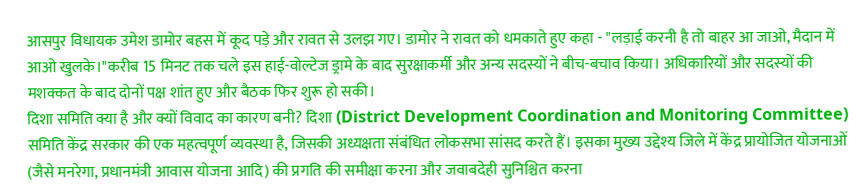आसपुर विधायक उमेश डामोर बहस में कूद पड़े और रावत से उलझ गए। डामोर ने रावत को धमकाते हुए कहा - "लड़ाई करनी है तो बाहर आ जाओ, मैदान में आओ खुलके।"करीब 15 मिनट तक चले इस हाई-वोल्टेज ड्रामे के बाद सुरक्षाकर्मी और अन्य सदस्यों ने बीच-बचाव किया। अधिकारियों और सदस्यों की मशक्कत के बाद दोनों पक्ष शांत हुए और बैठक फिर शुरू हो सकी।
दिशा समिति क्या है और क्यों विवाद का कारण बनी? दिशा (District Development Coordination and Monitoring Committee) समिति केंद्र सरकार की एक महत्वपूर्ण व्यवस्था है, जिसकी अध्यक्षता संबंधित लोकसभा सांसद करते हैं। इसका मुख्य उद्देश्य जिले में केंद्र प्रायोजित योजनाओं (जैसे मनरेगा, प्रधानमंत्री आवास योजना आदि) की प्रगति की समीक्षा करना और जवाबदेही सुनिश्चित करना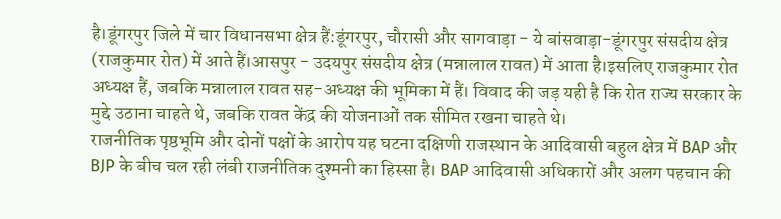है।डूंगरपुर जिले में चार विधानसभा क्षेत्र हैं:डूंगरपुर, चौरासी और सागवाड़ा - ये बांसवाड़ा-डूंगरपुर संसदीय क्षेत्र (राजकुमार रोत) में आते हैं।आसपुर - उदयपुर संसदीय क्षेत्र (मन्नालाल रावत) में आता है।इसलिए राजकुमार रोत अध्यक्ष हैं, जबकि मन्नालाल रावत सह-अध्यक्ष की भूमिका में हैं। विवाद की जड़ यही है कि रोत राज्य सरकार के मुद्दे उठाना चाहते थे, जबकि रावत केंद्र की योजनाओं तक सीमित रखना चाहते थे।
राजनीतिक पृष्ठभूमि और दोनों पक्षों के आरोप यह घटना दक्षिणी राजस्थान के आदिवासी बहुल क्षेत्र में BAP और BJP के बीच चल रही लंबी राजनीतिक दुश्मनी का हिस्सा है। BAP आदिवासी अधिकारों और अलग पहचान की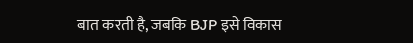बात करती है, जबकि BJP इसे विकास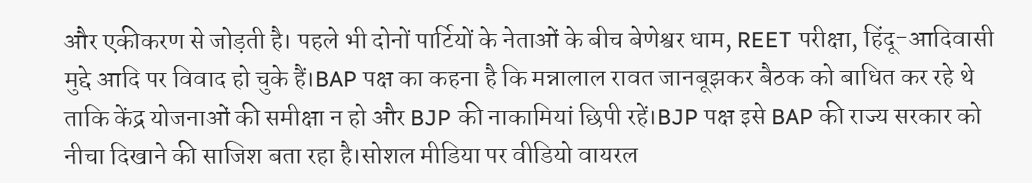और एकीकरण से जोड़ती है। पहले भी दोनों पार्टियों के नेताओं के बीच बेणेश्वर धाम, REET परीक्षा, हिंदू-आदिवासी मुद्दे आदि पर विवाद हो चुके हैं।BAP पक्ष का कहना है कि मन्नालाल रावत जानबूझकर बैठक को बाधित कर रहे थे ताकि केंद्र योजनाओं की समीक्षा न हो और BJP की नाकामियां छिपी रहें।BJP पक्ष इसे BAP की राज्य सरकार को नीचा दिखाने की साजिश बता रहा है।सोशल मीडिया पर वीडियो वायरल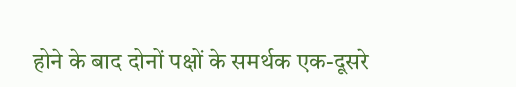होने के बाद दोनों पक्षों के समर्थक एक-दूसरे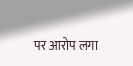पर आरोप लगा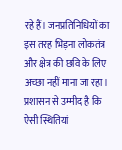रहे हैं। जनप्रतिनिधियों का इस तरह भिड़ना लोकतंत्र और क्षेत्र की छवि के लिए अच्छा नहीं माना जा रहा। प्रशासन से उम्मीद है कि ऐसी स्थितियां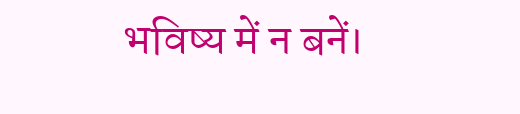भविष्य में न बनें।